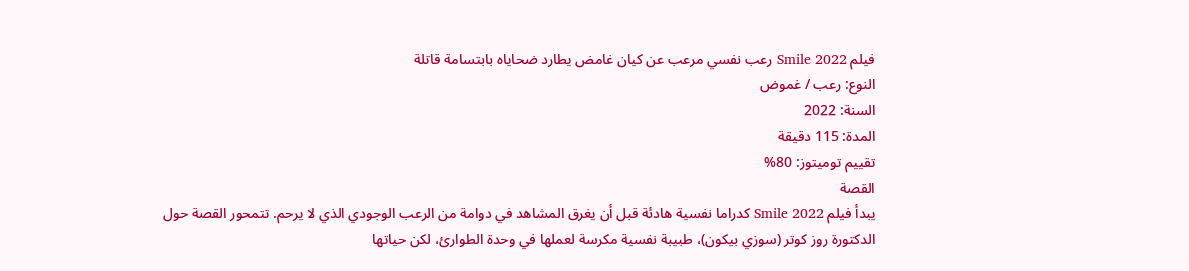فيلم Smile 2022 رعب نفسي مرعب عن كيان غامض يطارد ضحاياه بابتسامة قاتلة
النوع: رعب / غموض
السنة: 2022
المدة: 115 دقيقة
تقييم توميتوز: 80%
القصة
يبدأ فيلم Smile 2022 كدراما نفسية هادئة قبل أن يغرق المشاهد في دوامة من الرعب الوجودي الذي لا يرحم. تتمحور القصة حول الدكتورة روز كوتر (سوزي بيكون)، طبيبة نفسية مكرسة لعملها في وحدة الطوارئ، لكن حياتها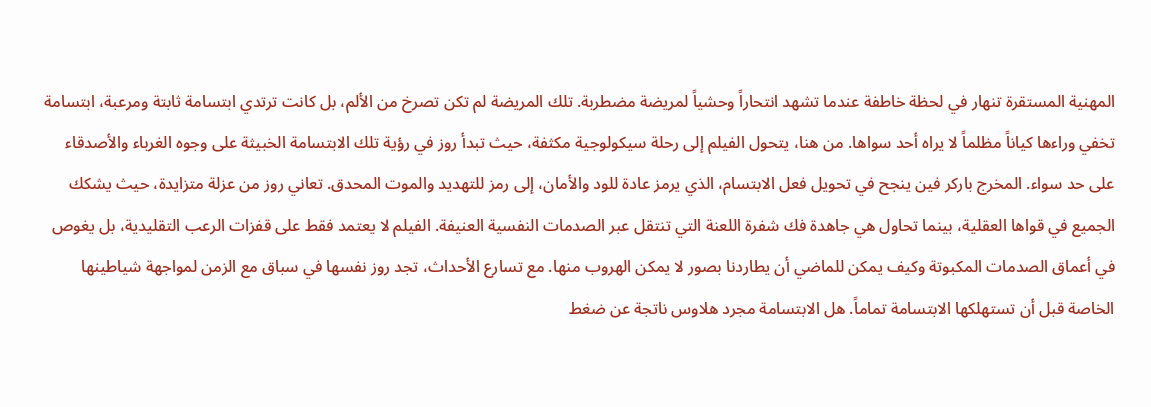المهنية المستقرة تنهار في لحظة خاطفة عندما تشهد انتحاراً وحشياً لمريضة مضطربة. تلك المريضة لم تكن تصرخ من الألم، بل كانت ترتدي ابتسامة ثابتة ومرعبة، ابتسامة تخفي وراءها كياناً مظلماً لا يراه أحد سواها. من هنا، يتحول الفيلم إلى رحلة سيكولوجية مكثفة، حيث تبدأ روز في رؤية تلك الابتسامة الخبيثة على وجوه الغرباء والأصدقاء على حد سواء. المخرج باركر فين ينجح في تحويل فعل الابتسام، الذي يرمز عادة للود والأمان، إلى رمز للتهديد والموت المحدق. تعاني روز من عزلة متزايدة، حيث يشكك الجميع في قواها العقلية، بينما تحاول هي جاهدة فك شفرة اللعنة التي تنتقل عبر الصدمات النفسية العنيفة. الفيلم لا يعتمد فقط على قفزات الرعب التقليدية، بل يغوص في أعماق الصدمات المكبوتة وكيف يمكن للماضي أن يطاردنا بصور لا يمكن الهروب منها. مع تسارع الأحداث، تجد روز نفسها في سباق مع الزمن لمواجهة شياطينها الخاصة قبل أن تستهلكها الابتسامة تماماً. هل الابتسامة مجرد هلاوس ناتجة عن ضغط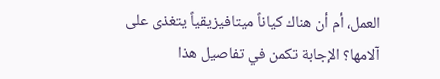العمل، أم أن هناك كياناً ميتافيزيقياً يتغذى على آلامها؟ الإجابة تكمن في تفاصيل هذا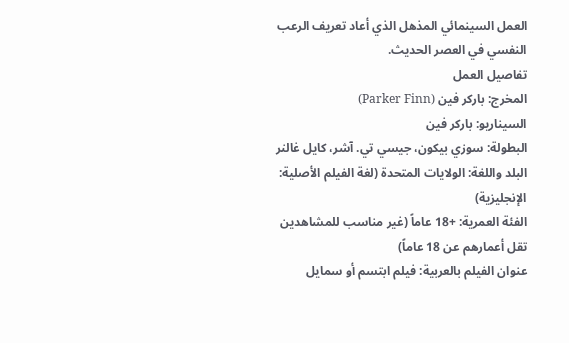العمل السينمائي المذهل الذي أعاد تعريف الرعب النفسي في العصر الحديث.
تفاصيل العمل
المخرج: باركر فين (Parker Finn)
السيناريو: باركر فين
البطولة: سوزي بيكون، جيسي تي. آشر، كايل غالنر
البلد واللغة: الولايات المتحدة (لغة الفيلم الأصلية: الإنجليزية)
الفئة العمرية: +18 عاماً (غير مناسب للمشاهدين تقل أعمارهم عن 18 عاماً)
عنوان الفيلم بالعربية: فيلم ابتسم أو سمايل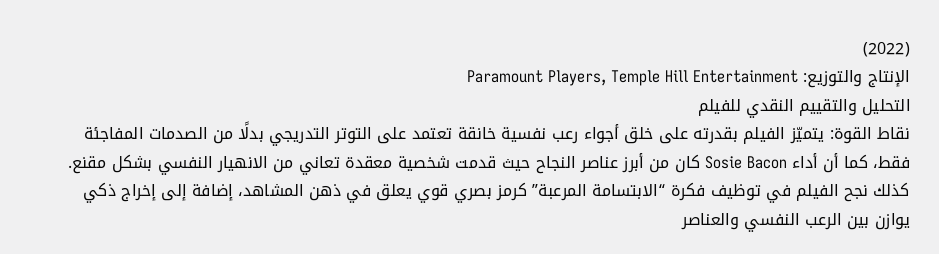(2022)
الإنتاج والتوزيع: Paramount Players, Temple Hill Entertainment
التحليل والتقييم النقدي للفيلم
نقاط القوة: يتميّز الفيلم بقدرته على خلق أجواء رعب نفسية خانقة تعتمد على التوتر التدريجي بدلًا من الصدمات المفاجئة فقط، كما أن أداء Sosie Bacon كان من أبرز عناصر النجاح حيث قدمت شخصية معقدة تعاني من الانهيار النفسي بشكل مقنع. كذلك نجح الفيلم في توظيف فكرة “الابتسامة المرعبة” كرمز بصري قوي يعلق في ذهن المشاهد، إضافة إلى إخراج ذكي يوازن بين الرعب النفسي والعناصر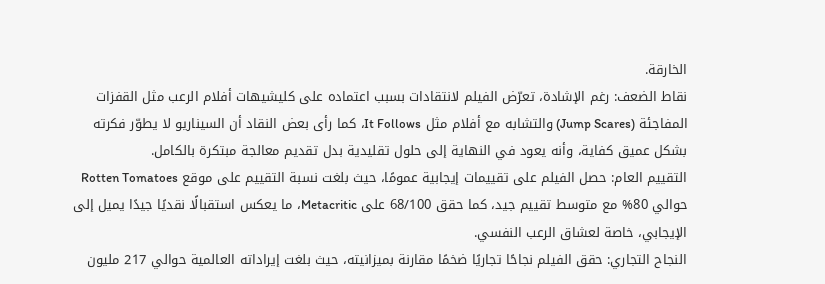الخارقة.
نقاط الضعف: رغم الإشادة، تعرّض الفيلم لانتقادات بسبب اعتماده على كليشيهات أفلام الرعب مثل القفزات المفاجئة (Jump Scares) والتشابه مع أفلام مثل It Follows، كما رأى بعض النقاد أن السيناريو لا يطوّر فكرته بشكل عميق كفاية، وأنه يعود في النهاية إلى حلول تقليدية بدل تقديم معالجة مبتكرة بالكامل.
التقييم العام: حصل الفيلم على تقييمات إيجابية عمومًا، حيث بلغت نسبة التقييم على موقع Rotten Tomatoes حوالي 80% مع متوسط تقييم جيد، كما حقق 68/100 على Metacritic، ما يعكس استقبالًا نقديًا جيدًا يميل إلى الإيجابي، خاصة لعشاق الرعب النفسي.
النجاح التجاري: حقق الفيلم نجاحًا تجاريًا ضخمًا مقارنة بميزانيته، حيث بلغت إيراداته العالمية حوالي 217 مليون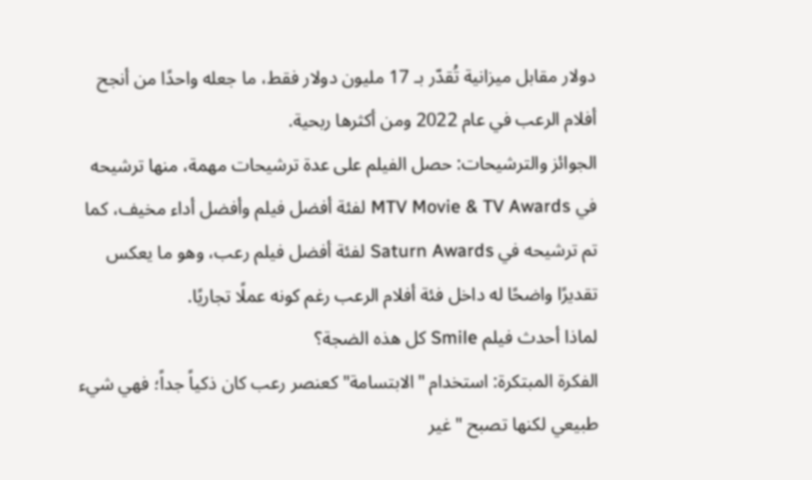دولار مقابل ميزانية تُقدّر بـ 17 مليون دولار فقط، ما جعله واحدًا من أنجح أفلام الرعب في عام 2022 ومن أكثرها ربحية.
الجوائز والترشيحات: حصل الفيلم على عدة ترشيحات مهمة، منها ترشيحه في MTV Movie & TV Awards لفئة أفضل فيلم وأفضل أداء مخيف، كما تم ترشيحه في Saturn Awards لفئة أفضل فيلم رعب، وهو ما يعكس تقديرًا واضحًا له داخل فئة أفلام الرعب رغم كونه عملًا تجاريًا.
لماذا أحدث فيلم Smile كل هذه الضجة؟
الفكرة المبتكرة: استخدام "الابتسامة" كعنصر رعب كان ذكياً جداً؛ فهي شيء طبيعي لكنها تصبح "غير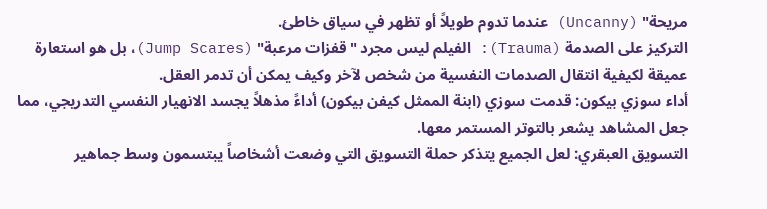مريحة" (Uncanny) عندما تدوم طويلاً أو تظهر في سياق خاطئ.
التركيز على الصدمة (Trauma): الفيلم ليس مجرد "قفزات مرعبة" (Jump Scares)، بل هو استعارة عميقة لكيفية انتقال الصدمات النفسية من شخص لآخر وكيف يمكن أن تدمر العقل.
أداء سوزي بيكون: قدمت سوزي (ابنة الممثل كيفن بيكون) أداءً مذهلاً يجسد الانهيار النفسي التدريجي، مما جعل المشاهد يشعر بالتوتر المستمر معها.
التسويق العبقري: لعل الجميع يتذكر حملة التسويق التي وضعت أشخاصاً يبتسمون وسط جماهير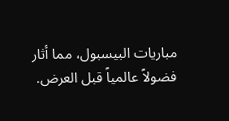مباريات البيسبول، مما أثار فضولاً عالمياً قبل العرض.